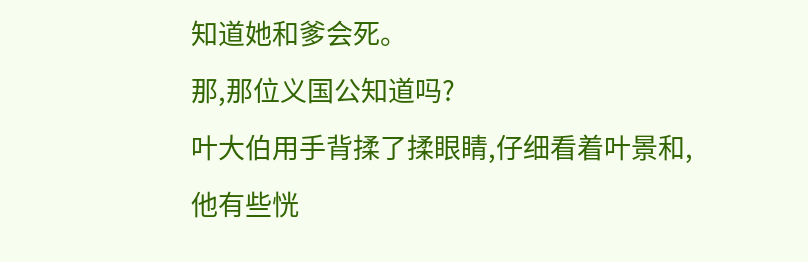知道她和爹会死。
那,那位义国公知道吗?
叶大伯用手背揉了揉眼睛,仔细看着叶景和,他有些恍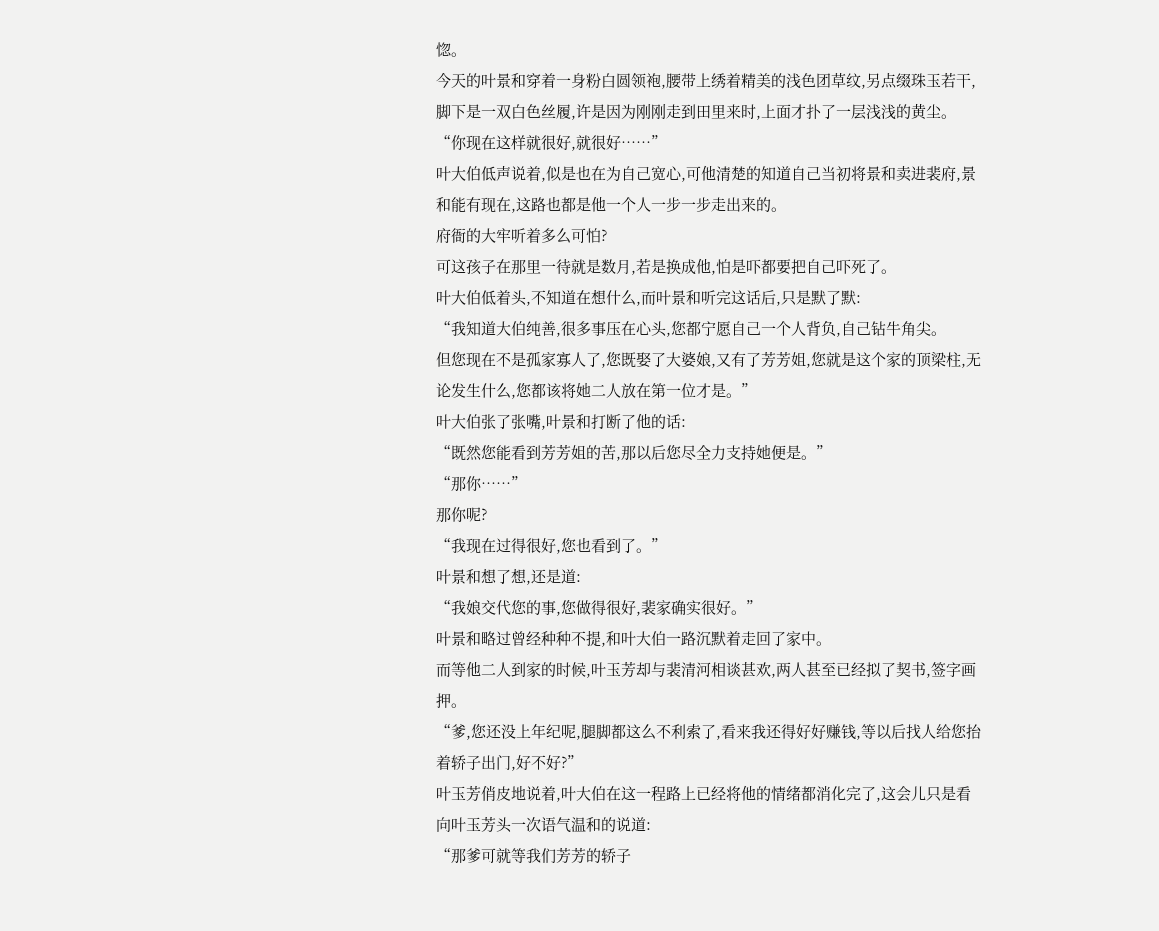惚。
今天的叶景和穿着一身粉白圆领袍,腰带上绣着精美的浅色团草纹,另点缀珠玉若干,脚下是一双白色丝履,许是因为刚刚走到田里来时,上面才扑了一层浅浅的黄尘。
“你现在这样就很好,就很好……”
叶大伯低声说着,似是也在为自己宽心,可他清楚的知道自己当初将景和卖进裴府,景和能有现在,这路也都是他一个人一步一步走出来的。
府衙的大牢听着多么可怕?
可这孩子在那里一待就是数月,若是换成他,怕是吓都要把自己吓死了。
叶大伯低着头,不知道在想什么,而叶景和听完这话后,只是默了默:
“我知道大伯纯善,很多事压在心头,您都宁愿自己一个人背负,自己钻牛角尖。
但您现在不是孤家寡人了,您既娶了大婆娘,又有了芳芳姐,您就是这个家的顶梁柱,无论发生什么,您都该将她二人放在第一位才是。”
叶大伯张了张嘴,叶景和打断了他的话:
“既然您能看到芳芳姐的苦,那以后您尽全力支持她便是。”
“那你……”
那你呢?
“我现在过得很好,您也看到了。”
叶景和想了想,还是道:
“我娘交代您的事,您做得很好,裴家确实很好。”
叶景和略过曾经种种不提,和叶大伯一路沉默着走回了家中。
而等他二人到家的时候,叶玉芳却与裴清河相谈甚欢,两人甚至已经拟了契书,签字画押。
“爹,您还没上年纪呢,腿脚都这么不利索了,看来我还得好好赚钱,等以后找人给您抬着轿子出门,好不好?”
叶玉芳俏皮地说着,叶大伯在这一程路上已经将他的情绪都消化完了,这会儿只是看向叶玉芳头一次语气温和的说道:
“那爹可就等我们芳芳的轿子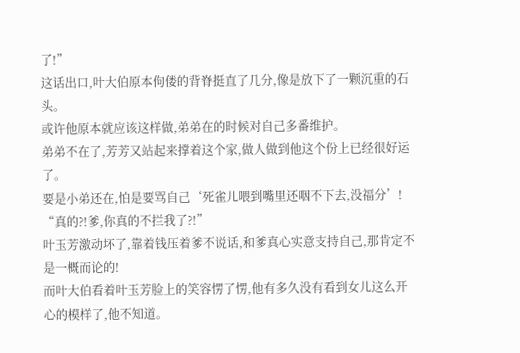了!”
这话出口,叶大伯原本佝偻的背脊挺直了几分,像是放下了一颗沉重的石头。
或许他原本就应该这样做,弟弟在的时候对自己多番维护。
弟弟不在了,芳芳又站起来撑着这个家,做人做到他这个份上已经很好运了。
要是小弟还在,怕是要骂自己‘死雀儿喂到嘴里还咽不下去,没福分’!
“真的?!爹,你真的不拦我了?!”
叶玉芳激动坏了,靠着钱压着爹不说话,和爹真心实意支持自己,那肯定不是一概而论的!
而叶大伯看着叶玉芳脸上的笑容愣了愣,他有多久没有看到女儿这么开心的模样了,他不知道。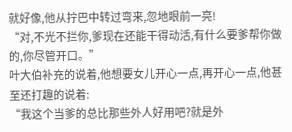就好像,他从拧巴中转过弯来,忽地眼前一亮!
“对,不光不拦你,爹现在还能干得动活,有什么要爹帮你做的,你尽管开口。”
叶大伯补充的说着,他想要女儿开心一点,再开心一点,他甚至还打趣的说着:
“我这个当爹的总比那些外人好用吧?就是外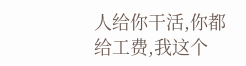人给你干活,你都给工费,我这个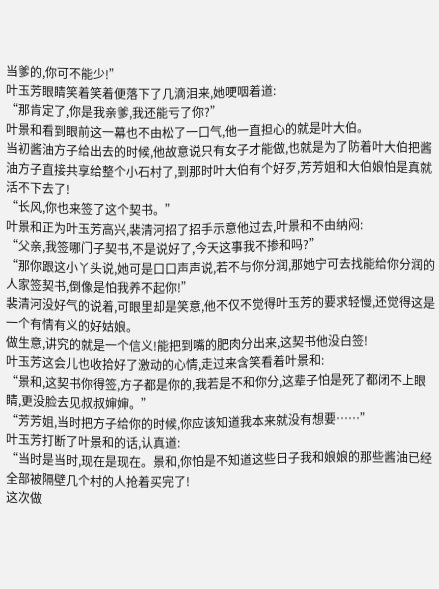当爹的,你可不能少!”
叶玉芳眼睛笑着笑着便落下了几滴泪来,她哽咽着道:
“那肯定了,你是我亲爹,我还能亏了你?”
叶景和看到眼前这一幕也不由松了一口气,他一直担心的就是叶大伯。
当初酱油方子给出去的时候,他故意说只有女子才能做,也就是为了防着叶大伯把酱油方子直接共享给整个小石村了,到那时叶大伯有个好歹,芳芳姐和大伯娘怕是真就活不下去了!
“长风,你也来签了这个契书。”
叶景和正为叶玉芳高兴,裴清河招了招手示意他过去,叶景和不由纳闷:
“父亲,我签哪门子契书,不是说好了,今天这事我不掺和吗?”
“那你跟这小丫头说,她可是口口声声说,若不与你分润,那她宁可去找能给你分润的人家签契书,倒像是怕我养不起你!”
裴清河没好气的说着,可眼里却是笑意,他不仅不觉得叶玉芳的要求轻慢,还觉得这是一个有情有义的好姑娘。
做生意,讲究的就是一个信义!能把到嘴的肥肉分出来,这契书他没白签!
叶玉芳这会儿也收拾好了激动的心情,走过来含笑看着叶景和:
“景和,这契书你得签,方子都是你的,我若是不和你分,这辈子怕是死了都闭不上眼睛,更没脸去见叔叔婶婶。”
“芳芳姐,当时把方子给你的时候,你应该知道我本来就没有想要……”
叶玉芳打断了叶景和的话,认真道:
“当时是当时,现在是现在。景和,你怕是不知道这些日子我和娘娘的那些酱油已经全部被隔壁几个村的人抢着买完了!
这次做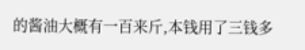的酱油大概有一百来斤,本钱用了三钱多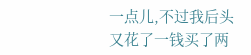一点儿,不过我后头又花了一钱买了两